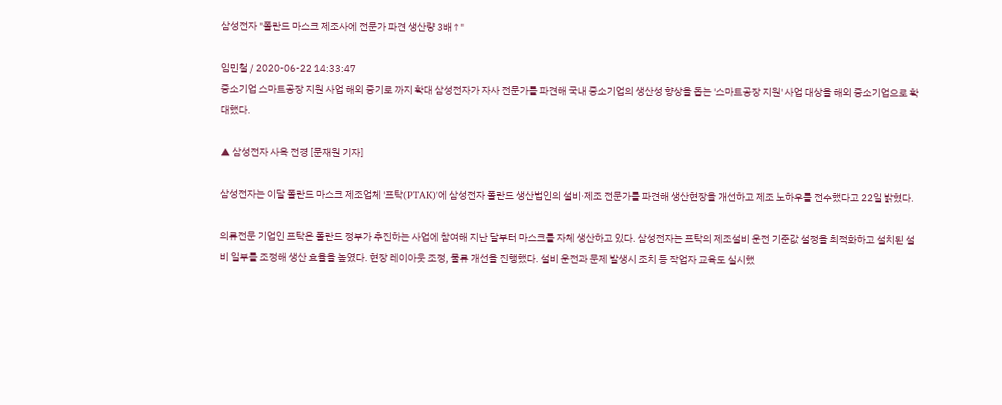삼성전자 "폴란드 마스크 제조사에 전문가 파견 생산량 3배↑"

임민철 / 2020-06-22 14:33:47
중소기업 스마트공장 지원 사업 해외 중기로 까지 확대 삼성전자가 자사 전문가를 파견해 국내 중소기업의 생산성 향상을 돕는 '스마트공장 지원' 사업 대상을 해외 중소기업으로 확대했다.

▲ 삼성전자 사옥 전경 [문재원 기자]

삼성전자는 이달 폴란드 마스크 제조업체 '프탁(PTAK)'에 삼성전자 폴란드 생산법인의 설비·제조 전문가를 파견해 생산현장을 개선하고 제조 노하우를 전수했다고 22일 밝혔다.

의류전문 기업인 프탁은 폴란드 정부가 추진하는 사업에 참여해 지난 달부터 마스크를 자체 생산하고 있다. 삼성전자는 프탁의 제조설비 운전 기준값 설정을 최적화하고 설치된 설비 일부를 조정해 생산 효율을 높였다. 현장 레이아웃 조정, 물류 개선을 진행했다. 설비 운전과 문제 발생시 조치 등 작업자 교육도 실시했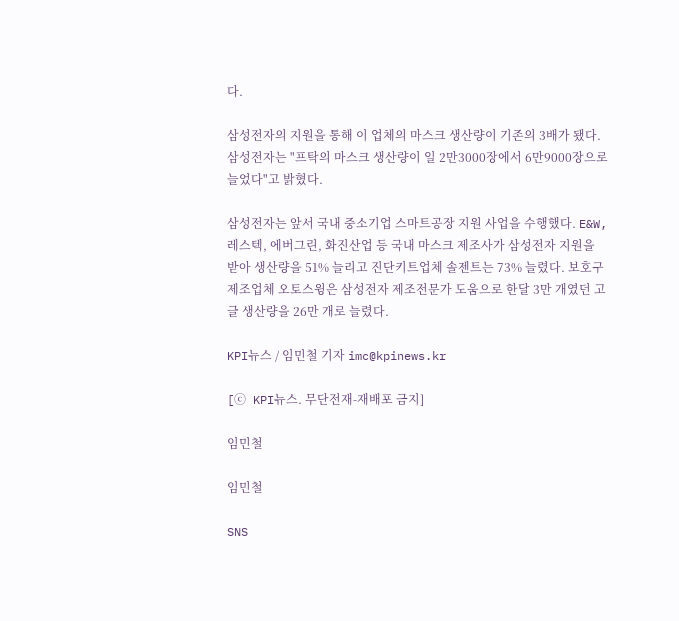다.

삼성전자의 지원을 통해 이 업체의 마스크 생산량이 기존의 3배가 됐다. 삼성전자는 "프탁의 마스크 생산량이 일 2만3000장에서 6만9000장으로 늘었다"고 밝혔다.

삼성전자는 앞서 국내 중소기업 스마트공장 지원 사업을 수행했다. E&W, 레스텍, 에버그린, 화진산업 등 국내 마스크 제조사가 삼성전자 지원을 받아 생산량을 51% 늘리고 진단키트업체 솔젠트는 73% 늘렸다. 보호구 제조업체 오토스윙은 삼성전자 제조전문가 도움으로 한달 3만 개였던 고글 생산량을 26만 개로 늘렸다.

KPI뉴스 / 임민철 기자 imc@kpinews.kr

[ⓒ KPI뉴스. 무단전재-재배포 금지]

임민철

임민철

SNS